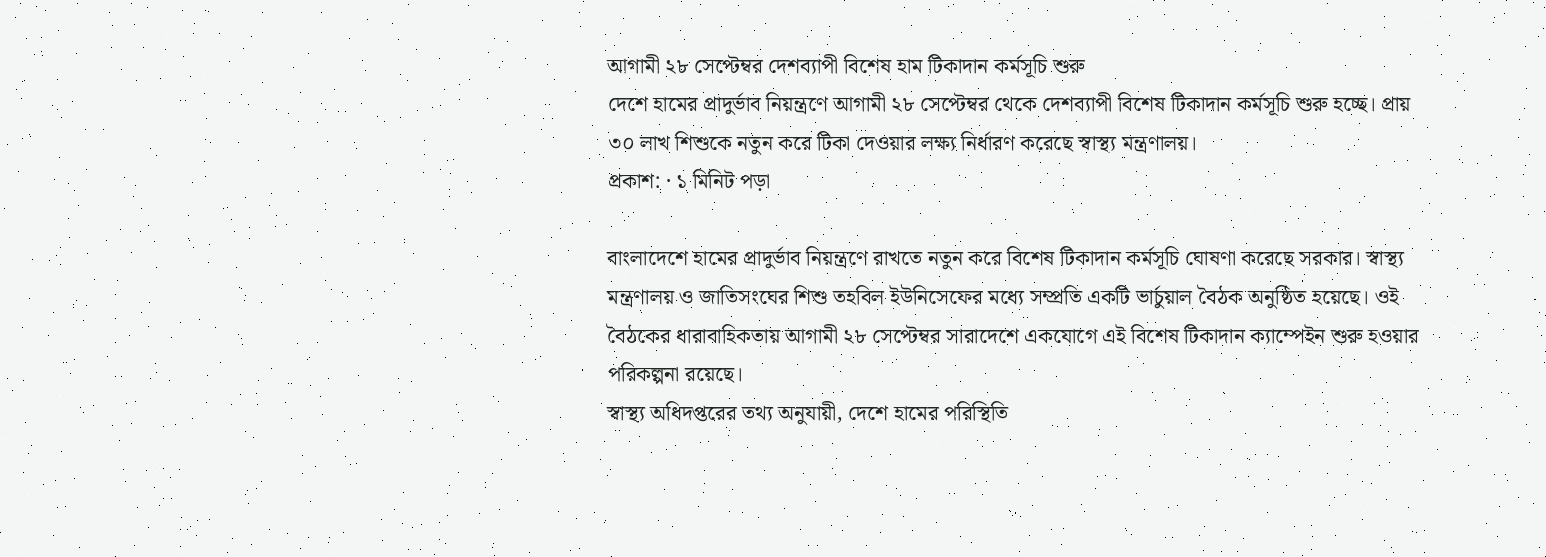আগামী ২৮ সেপ্টেম্বর দেশব্যাপী বিশেষ হাম টিকাদান কর্মসূচি শুরু
দেশে হামের প্রাদুর্ভাব নিয়ন্ত্রণে আগামী ২৮ সেপ্টেম্বর থেকে দেশব্যাপী বিশেষ টিকাদান কর্মসূচি শুরু হচ্ছে। প্রায় ৩০ লাখ শিশুকে নতুন করে টিকা দেওয়ার লক্ষ্য নির্ধারণ করেছে স্বাস্থ্য মন্ত্রণালয়।
প্রকাশ: · ১ মিনিট পড়া

বাংলাদেশে হামের প্রাদুর্ভাব নিয়ন্ত্রণে রাখতে নতুন করে বিশেষ টিকাদান কর্মসূচি ঘোষণা করেছে সরকার। স্বাস্থ্য মন্ত্রণালয় ও জাতিসংঘের শিশু তহবিল ইউনিসেফের মধ্যে সম্প্রতি একটি ভার্চুয়াল বৈঠক অনুষ্ঠিত হয়েছে। ওই বৈঠকের ধারাবাহিকতায় আগামী ২৮ সেপ্টেম্বর সারাদেশে একযোগে এই বিশেষ টিকাদান ক্যাম্পেইন শুরু হওয়ার পরিকল্পনা রয়েছে।
স্বাস্থ্য অধিদপ্তরের তথ্য অনুযায়ী, দেশে হামের পরিস্থিতি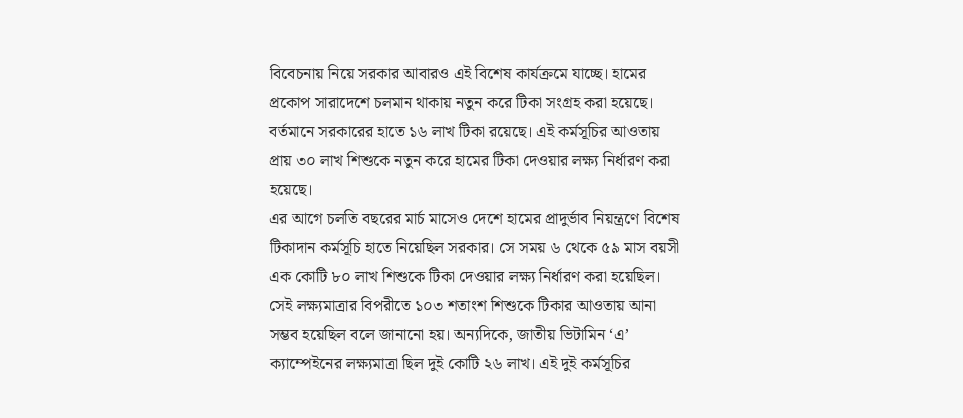বিবেচনায় নিয়ে সরকার আবারও এই বিশেষ কার্যক্রমে যাচ্ছে। হামের প্রকোপ সারাদেশে চলমান থাকায় নতুন করে টিকা সংগ্রহ করা হয়েছে। বর্তমানে সরকারের হাতে ১৬ লাখ টিকা রয়েছে। এই কর্মসূচির আওতায় প্রায় ৩০ লাখ শিশুকে নতুন করে হামের টিকা দেওয়ার লক্ষ্য নির্ধারণ করা হয়েছে।
এর আগে চলতি বছরের মার্চ মাসেও দেশে হামের প্রাদুর্ভাব নিয়ন্ত্রণে বিশেষ টিকাদান কর্মসূচি হাতে নিয়েছিল সরকার। সে সময় ৬ থেকে ৫৯ মাস বয়সী এক কোটি ৮০ লাখ শিশুকে টিকা দেওয়ার লক্ষ্য নির্ধারণ করা হয়েছিল। সেই লক্ষ্যমাত্রার বিপরীতে ১০৩ শতাংশ শিশুকে টিকার আওতায় আনা সম্ভব হয়েছিল বলে জানানো হয়। অন্যদিকে, জাতীয় ভিটামিন ‘এ’ ক্যাম্পেইনের লক্ষ্যমাত্রা ছিল দুই কোটি ২৬ লাখ। এই দুই কর্মসূচির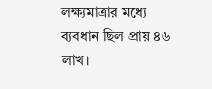লক্ষ্যমাত্রার মধ্যে ব্যবধান ছিল প্রায় ৪৬ লাখ।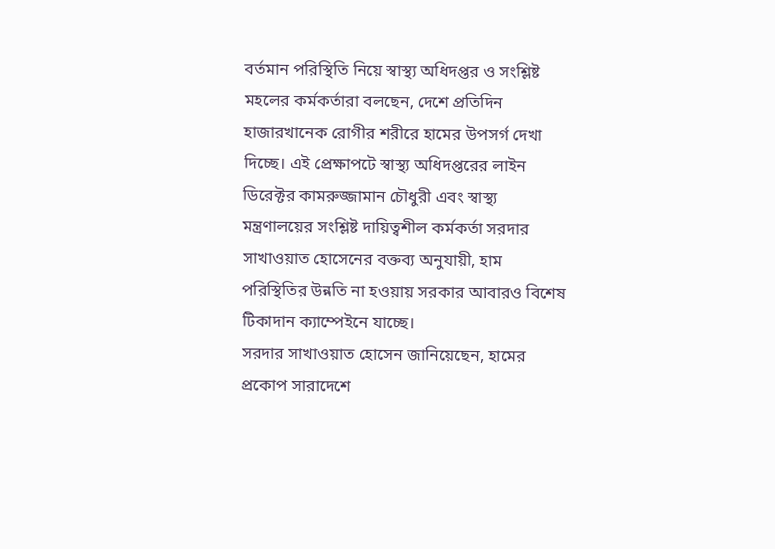বর্তমান পরিস্থিতি নিয়ে স্বাস্থ্য অধিদপ্তর ও সংশ্লিষ্ট মহলের কর্মকর্তারা বলছেন, দেশে প্রতিদিন হাজারখানেক রোগীর শরীরে হামের উপসর্গ দেখা দিচ্ছে। এই প্রেক্ষাপটে স্বাস্থ্য অধিদপ্তরের লাইন ডিরেক্টর কামরুজ্জামান চৌধুরী এবং স্বাস্থ্য মন্ত্রণালয়ের সংশ্লিষ্ট দায়িত্বশীল কর্মকর্তা সরদার সাখাওয়াত হোসেনের বক্তব্য অনুযায়ী, হাম পরিস্থিতির উন্নতি না হওয়ায় সরকার আবারও বিশেষ টিকাদান ক্যাম্পেইনে যাচ্ছে।
সরদার সাখাওয়াত হোসেন জানিয়েছেন, হামের প্রকোপ সারাদেশে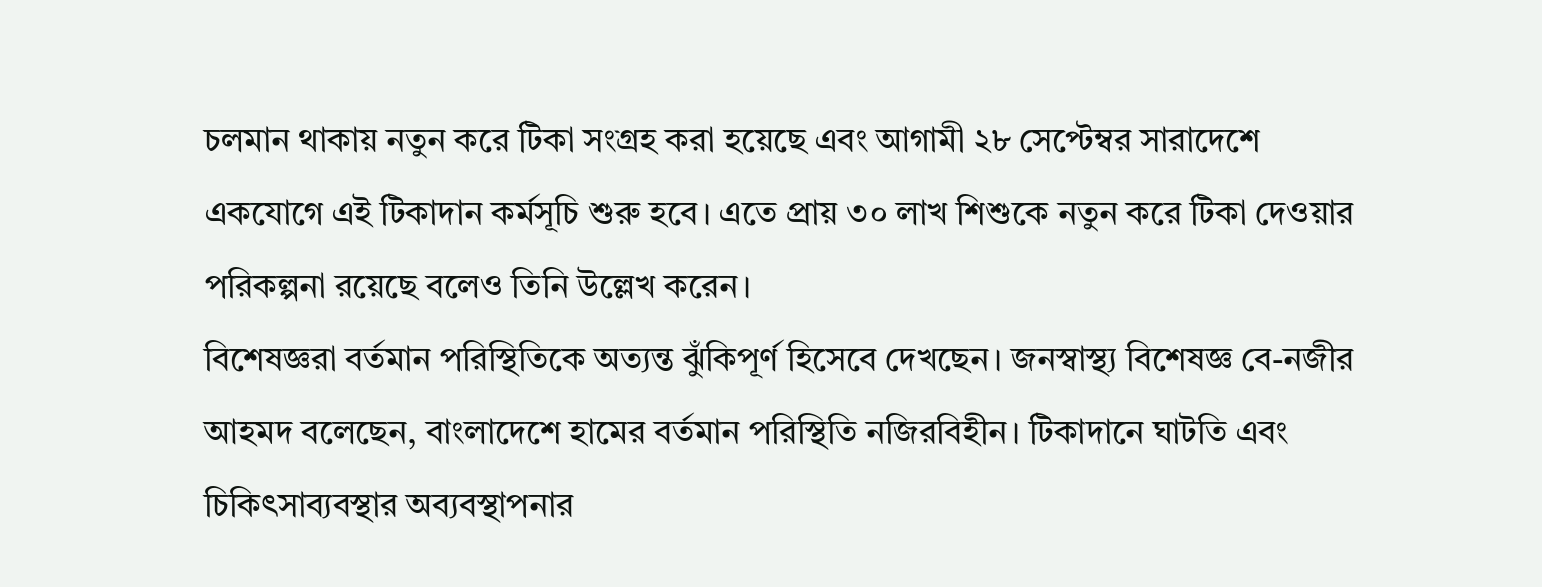চলমান থাকায় নতুন করে টিকা সংগ্রহ করা হয়েছে এবং আগামী ২৮ সেপ্টেম্বর সারাদেশে একযোগে এই টিকাদান কর্মসূচি শুরু হবে। এতে প্রায় ৩০ লাখ শিশুকে নতুন করে টিকা দেওয়ার পরিকল্পনা রয়েছে বলেও তিনি উল্লেখ করেন।
বিশেষজ্ঞরা বর্তমান পরিস্থিতিকে অত্যন্ত ঝুঁকিপূর্ণ হিসেবে দেখছেন। জনস্বাস্থ্য বিশেষজ্ঞ বে-নজীর আহমদ বলেছেন, বাংলাদেশে হামের বর্তমান পরিস্থিতি নজিরবিহীন। টিকাদানে ঘাটতি এবং চিকিৎসাব্যবস্থার অব্যবস্থাপনার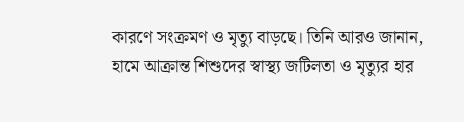কারণে সংক্রমণ ও মৃত্যু বাড়ছে। তিনি আরও জানান, হামে আক্রান্ত শিশুদের স্বাস্থ্য জটিলতা ও মৃত্যুর হার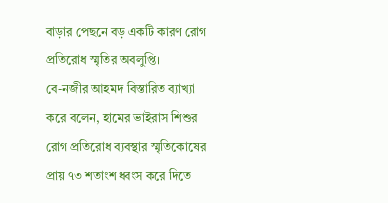বাড়ার পেছনে বড় একটি কারণ রোগ প্রতিরোধ স্মৃতির অবলুপ্তি।
বে-নজীর আহমদ বিস্তারিত ব্যাখ্যা করে বলেন, হামের ভাইরাস শিশুর রোগ প্রতিরোধ ব্যবস্থার স্মৃতিকোষের প্রায় ৭৩ শতাংশ ধ্বংস করে দিতে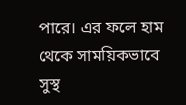পারে। এর ফলে হাম থেকে সাময়িকভাবে সুস্থ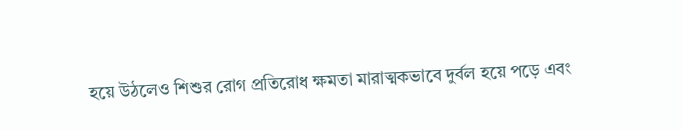হয়ে উঠলেও শিশুর রোগ প্রতিরোধ ক্ষমতা মারাত্মকভাবে দুর্বল হয়ে পড়ে এবং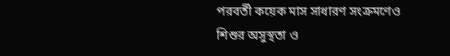পরবর্তী কয়েক মাস সাধারণ সংক্রমণেও শিশুর অসুস্থতা ও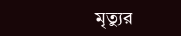মৃত্যুর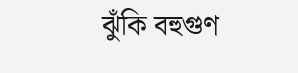ঝুঁকি বহুগুণ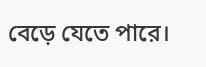বেড়ে যেতে পারে।